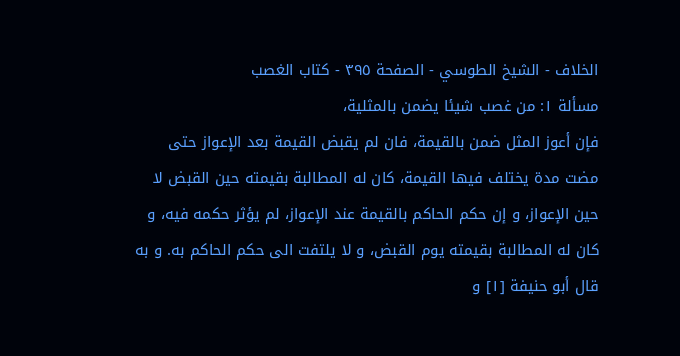الخلاف - الشيخ الطوسي - الصفحة ٣٩٥ - كتاب الغصب
مسألة ١: من غصب شيئا يضمن بالمثلية،
فإن أعوز المثل ضمن بالقيمة، فان لم يقبض القيمة بعد الإعواز حتى مضت مدة يختلف فيها القيمة، كان له المطالبة بقيمته حين القبض لا حين الإعواز، و إن حكم الحاكم بالقيمة عند الإعواز، لم يؤثر حكمه فيه، و كان له المطالبة بقيمته يوم القبض، و لا يلتفت الى حكم الحاكم به. و به قال أبو حنيفة [١] و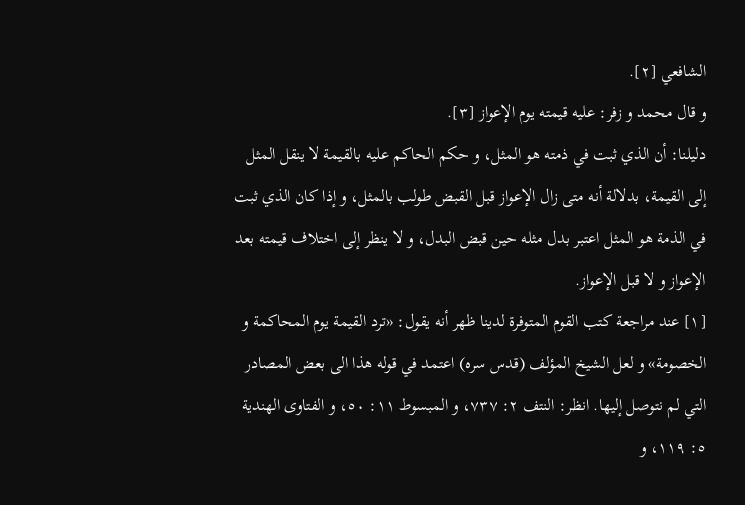الشافعي [٢].
و قال محمد و زفر: عليه قيمته يوم الإعواز [٣].
دليلنا: أن الذي ثبت في ذمته هو المثل، و حكم الحاكم عليه بالقيمة لا ينقل المثل إلى القيمة، بدلالة أنه متى زال الإعواز قبل القبض طولب بالمثل، و إذا كان الذي ثبت في الذمة هو المثل اعتبر بدل مثله حين قبض البدل، و لا ينظر إلى اختلاف قيمته بعد الإعواز و لا قبل الإعواز.
[١] عند مراجعة كتب القوم المتوفرة لدينا ظهر أنه يقول: «ترد القيمة يوم المحاكمة و الخصومة» و لعل الشيخ المؤلف (قدس سره) اعتمد في قوله هذا الى بعض المصادر التي لم نتوصل إليها. انظر: النتف ٢: ٧٣٧، و المبسوط ١١: ٥٠، و الفتاوى الهندية ٥: ١١٩، و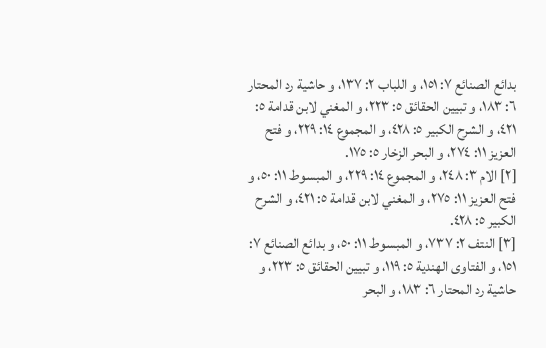بدائع الصنائع ٧: ١٥١، و اللباب ٢: ١٣٧، و حاشية رد المحتار ٦: ١٨٣، و تبيين الحقائق ٥: ٢٢٣، و المغني لابن قدامة ٥: ٤٢١، و الشرح الكبير ٥: ٤٢٨، و المجموع ١٤: ٢٢٩، و فتح العزيز ١١: ٢٧٤، و البحر الزخار ٥: ١٧٥.
[٢] الام ٣: ٢٤٨، و المجموع ١٤: ٢٢٩، و المبسوط ١١: ٥٠، و فتح العزيز ١١: ٢٧٥، و المغني لابن قدامة ٥: ٤٢١، و الشرح الكبير ٥: ٤٢٨.
[٣] النتف ٢: ٧٣٧، و المبسوط ١١: ٥٠، و بدائع الصنائع ٧: ١٥١، و الفتاوى الهندية ٥: ١١٩، و تبيين الحقائق ٥: ٢٢٣، و حاشية رد المحتار ٦: ١٨٣، و البحر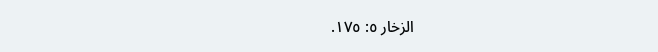الزخار ٥: ١٧٥.